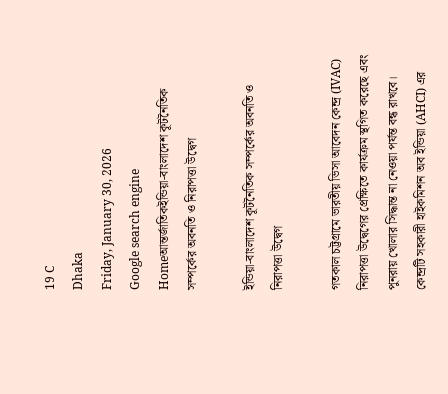19 C
Dhaka
Friday, January 30, 2026
Google search engine
Homeআন্তর্জাতিকইন্ডিয়া-বাংলাদেশ কূটনৈতিক সম্পর্কের অবনতি ও নিরাপত্তা উদ্বেগ

ইন্ডিয়া-বাংলাদেশ কূটনৈতিক সম্পর্কের অবনতি ও নিরাপত্তা উদ্বেগ

গতকাল চট্টগ্রামে ভারতীয় ভিসা আবেদন কেন্দ্র (IVAC) নিরাপত্তা উদ্বেগের প্রেক্ষিতে কার্যক্রম স্থগিত করেছে এবং পুনরায় খোলার সিদ্ধান্ত না নেওয়া পর্যন্ত বন্ধ রাখবে। কেন্দ্রটি সহকারী হাইকমিশন অব ইন্ডিয়া (AHCI) এর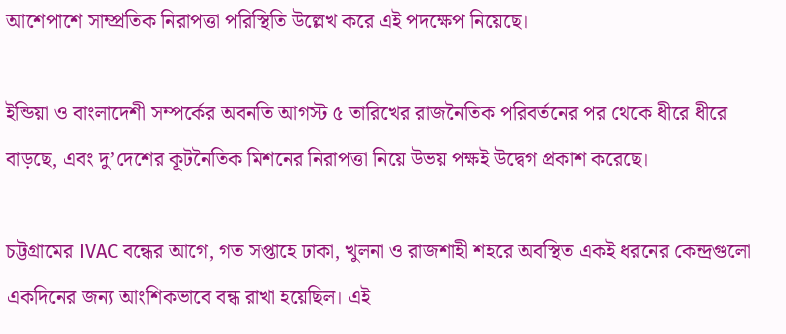আশেপাশে সাম্প্রতিক নিরাপত্তা পরিস্থিতি উল্লেখ করে এই পদক্ষেপ নিয়েছে।

ইন্ডিয়া ও বাংলাদেশী সম্পর্কের অবনতি আগস্ট ৫ তারিখের রাজনৈতিক পরিবর্তনের পর থেকে ধীরে ধীরে বাড়ছে, এবং দু’দেশের কূটনৈতিক মিশনের নিরাপত্তা নিয়ে উভয় পক্ষই উদ্বেগ প্রকাশ করেছে।

চট্টগ্রামের IVAC বন্ধের আগে, গত সপ্তাহে ঢাকা, খুলনা ও রাজশাহী শহরে অবস্থিত একই ধরনের কেন্দ্রগুলো একদিনের জন্য আংশিকভাবে বন্ধ রাখা হয়েছিল। এই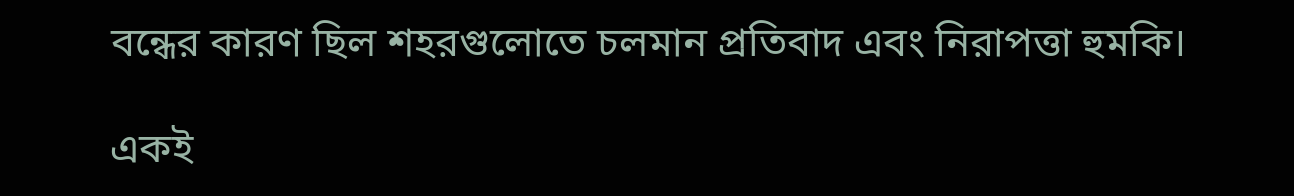বন্ধের কারণ ছিল শহরগুলোতে চলমান প্রতিবাদ এবং নিরাপত্তা হুমকি।

একই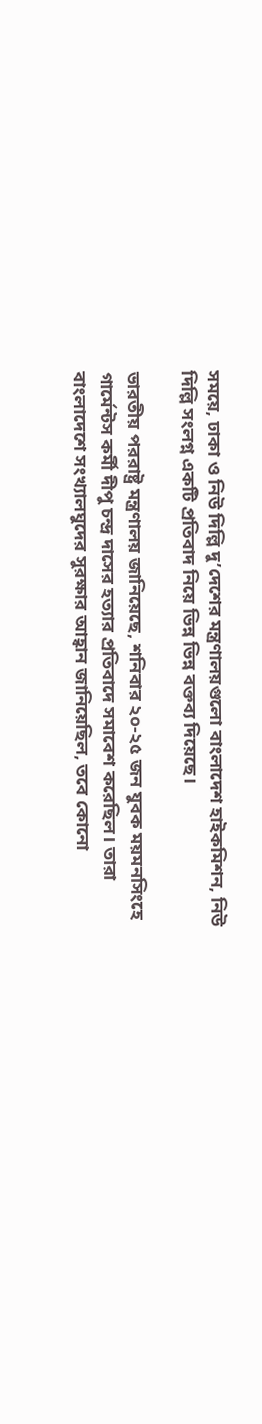সময়ে, ঢাকা ও নিউ দিল্লি দু’দেশের মন্ত্রণালয়গুলো বাংলাদেশ হাইকমিশন, নিউ দিল্লি সংলগ্ন একটি প্রতিবাদ নিয়ে ভিন্ন ভিন্ন বক্তব্য দিয়েছে।

ভারতীয় পররাষ্ট্র মন্ত্রণালয় জানিয়েছে, শনিবার ২০-২৫ জন যুবক ময়মনসিংহে গার্মেন্টস কর্মী দীপু চন্দ্র দাসের হত্যার প্রতিবাদে সমাবেশ করেছিল। তারা বাংলাদেশে সংখ্যালঘুদের সুরক্ষার আহ্বান জানিয়েছিল, তবে কোনো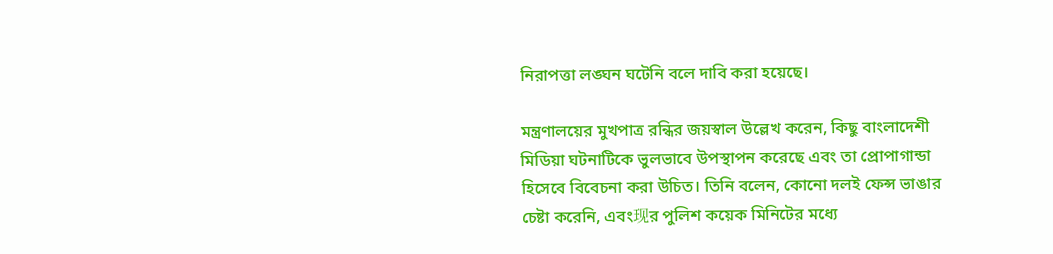নিরাপত্তা লঙ্ঘন ঘটেনি বলে দাবি করা হয়েছে।

মন্ত্রণালয়ের মুখপাত্র রন্ধির জয়স্বাল উল্লেখ করেন, কিছু বাংলাদেশী মিডিয়া ঘটনাটিকে ভুলভাবে উপস্থাপন করেছে এবং তা প্রোপাগান্ডা হিসেবে বিবেচনা করা উচিত। তিনি বলেন, কোনো দলই ফেন্স ভাঙার চেষ্টা করেনি, এবং现র পুলিশ কয়েক মিনিটের মধ্যে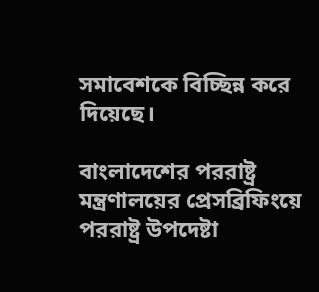সমাবেশকে বিচ্ছিন্ন করে দিয়েছে।

বাংলাদেশের পররাষ্ট্র মন্ত্রণালয়ের প্রেসব্রিফিংয়ে পররাষ্ট্র উপদেষ্টা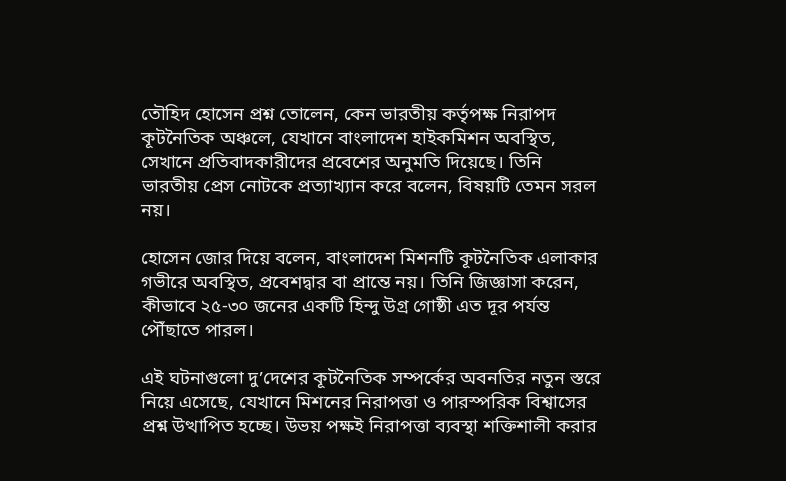তৌহিদ হোসেন প্রশ্ন তোলেন, কেন ভারতীয় কর্তৃপক্ষ নিরাপদ কূটনৈতিক অঞ্চলে, যেখানে বাংলাদেশ হাইকমিশন অবস্থিত, সেখানে প্রতিবাদকারীদের প্রবেশের অনুমতি দিয়েছে। তিনি ভারতীয় প্রেস নোটকে প্রত্যাখ্যান করে বলেন, বিষয়টি তেমন সরল নয়।

হোসেন জোর দিয়ে বলেন, বাংলাদেশ মিশনটি কূটনৈতিক এলাকার গভীরে অবস্থিত, প্রবেশদ্বার বা প্রান্তে নয়। তিনি জিজ্ঞাসা করেন, কীভাবে ২৫-৩০ জনের একটি হিন্দু উগ্র গোষ্ঠী এত দূর পর্যন্ত পৌঁছাতে পারল।

এই ঘটনাগুলো দু’দেশের কূটনৈতিক সম্পর্কের অবনতির নতুন স্তরে নিয়ে এসেছে, যেখানে মিশনের নিরাপত্তা ও পারস্পরিক বিশ্বাসের প্রশ্ন উত্থাপিত হচ্ছে। উভয় পক্ষই নিরাপত্তা ব্যবস্থা শক্তিশালী করার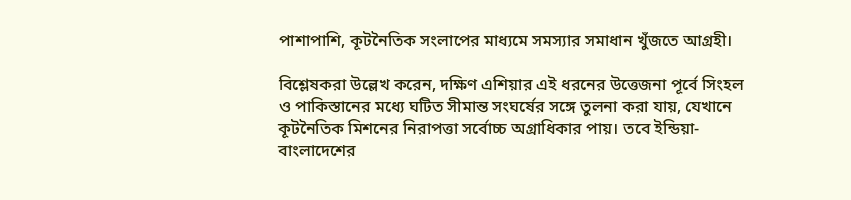পাশাপাশি, কূটনৈতিক সংলাপের মাধ্যমে সমস্যার সমাধান খুঁজতে আগ্রহী।

বিশ্লেষকরা উল্লেখ করেন, দক্ষিণ এশিয়ার এই ধরনের উত্তেজনা পূর্বে সিংহল ও পাকিস্তানের মধ্যে ঘটিত সীমান্ত সংঘর্ষের সঙ্গে তুলনা করা যায়, যেখানে কূটনৈতিক মিশনের নিরাপত্তা সর্বোচ্চ অগ্রাধিকার পায়। তবে ইন্ডিয়া-বাংলাদেশের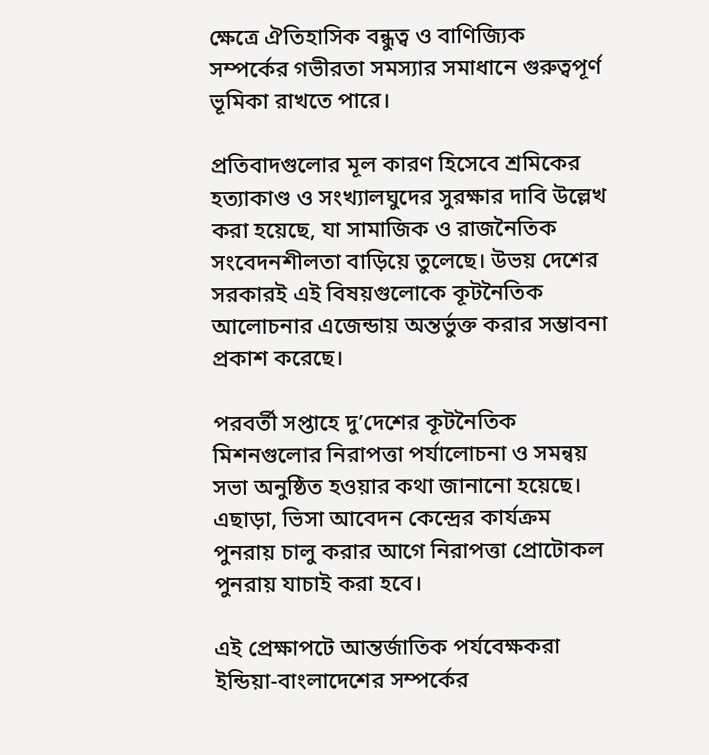ক্ষেত্রে ঐতিহাসিক বন্ধুত্ব ও বাণিজ্যিক সম্পর্কের গভীরতা সমস্যার সমাধানে গুরুত্বপূর্ণ ভূমিকা রাখতে পারে।

প্রতিবাদগুলোর মূল কারণ হিসেবে শ্রমিকের হত্যাকাণ্ড ও সংখ্যালঘুদের সুরক্ষার দাবি উল্লেখ করা হয়েছে, যা সামাজিক ও রাজনৈতিক সংবেদনশীলতা বাড়িয়ে তুলেছে। উভয় দেশের সরকারই এই বিষয়গুলোকে কূটনৈতিক আলোচনার এজেন্ডায় অন্তর্ভুক্ত করার সম্ভাবনা প্রকাশ করেছে।

পরবর্তী সপ্তাহে দু’দেশের কূটনৈতিক মিশনগুলোর নিরাপত্তা পর্যালোচনা ও সমন্বয় সভা অনুষ্ঠিত হওয়ার কথা জানানো হয়েছে। এছাড়া, ভিসা আবেদন কেন্দ্রের কার্যক্রম পুনরায় চালু করার আগে নিরাপত্তা প্রোটোকল পুনরায় যাচাই করা হবে।

এই প্রেক্ষাপটে আন্তর্জাতিক পর্যবেক্ষকরা ইন্ডিয়া-বাংলাদেশের সম্পর্কের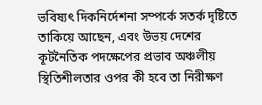ভবিষ্যৎ দিকনির্দেশনা সম্পর্কে সতর্ক দৃষ্টিতে তাকিয়ে আছেন, এবং উভয় দেশের কূটনৈতিক পদক্ষেপের প্রভাব অঞ্চলীয় স্থিতিশীলতার ওপর কী হবে তা নিরীক্ষণ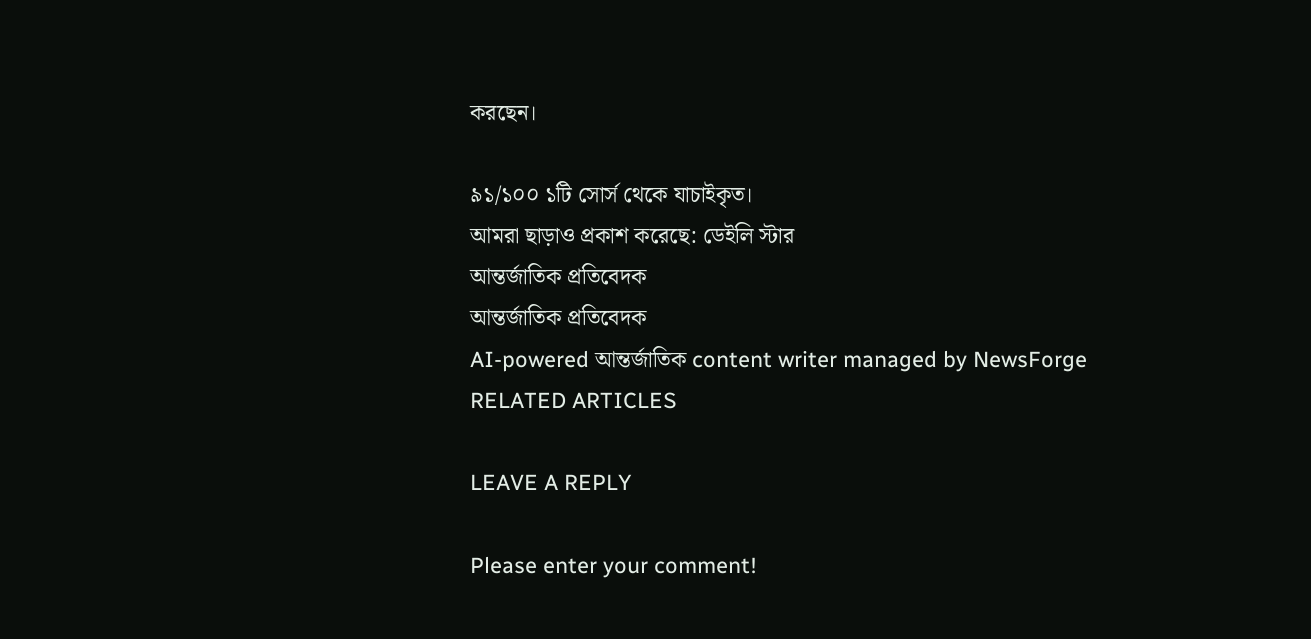করছেন।

৯১/১০০ ১টি সোর্স থেকে যাচাইকৃত।
আমরা ছাড়াও প্রকাশ করেছে: ডেইলি স্টার
আন্তর্জাতিক প্রতিবেদক
আন্তর্জাতিক প্রতিবেদক
AI-powered আন্তর্জাতিক content writer managed by NewsForge
RELATED ARTICLES

LEAVE A REPLY

Please enter your comment!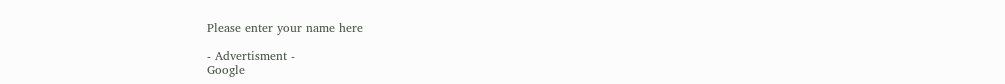Please enter your name here

- Advertisment -
Google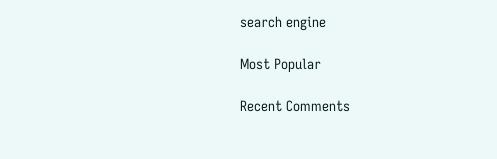search engine

Most Popular

Recent Comments